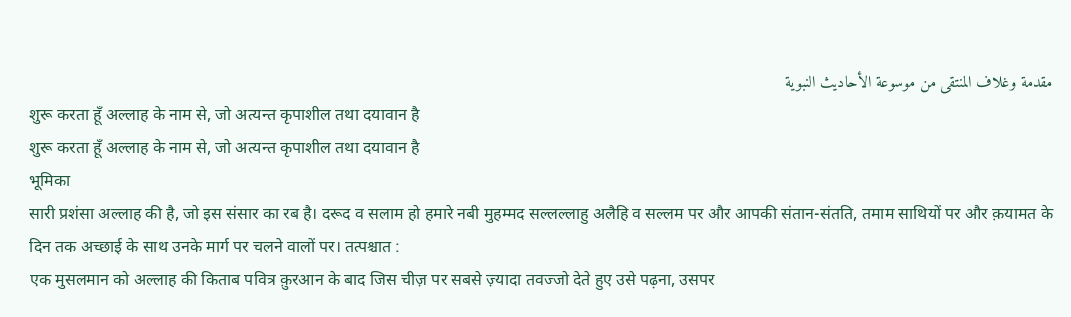مقدمة وغلاف المنتقى من موسوعة الأحاديث النبوية
शुरू करता हूँ अल्लाह के नाम से, जो अत्यन्त कृपाशील तथा दयावान है
शुरू करता हूँ अल्लाह के नाम से, जो अत्यन्त कृपाशील तथा दयावान है
भूमिका
सारी प्रशंसा अल्लाह की है, जो इस संसार का रब है। दरूद व सलाम हो हमारे नबी मुहम्मद सल्लल्लाहु अलैहि व सल्लम पर और आपकी संतान-संतति, तमाम साथियों पर और क़यामत के दिन तक अच्छाई के साथ उनके मार्ग पर चलने वालों पर। तत्पश्चात :
एक मुसलमान को अल्लाह की किताब पवित्र क़ुरआन के बाद जिस चीज़ पर सबसे ज़्यादा तवज्जो देते हुए उसे पढ़ना, उसपर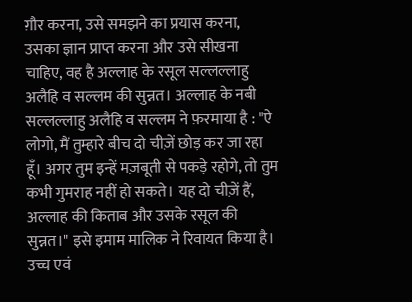ग़ौर करना, उसे समझने का प्रयास करना, उसका ज्ञान प्राप्त करना और उसे सीखना चाहिए, वह है अल्लाह के रसूल सल्लल्लाहु अलैहि व सल्लम की सुन्नत। अल्लाह के नबी सल्लल्लाहु अलैहि व सल्लम ने फ़रमाया है : "ऐ लोगो, मैं तुम्हारे बीच दो चीज़ें छोड़ कर जा रहा हूँ। अगर तुम इन्हें मज़बूती से पकड़े रहोगे, तो तुम कभी गुमराह नहीं हो सकते। यह दो चीज़ें हैं, अल्लाह की किताब और उसके रसूल की सुन्नत।" इसे इमाम मालिक ने रिवायत किया है। उच्च एवं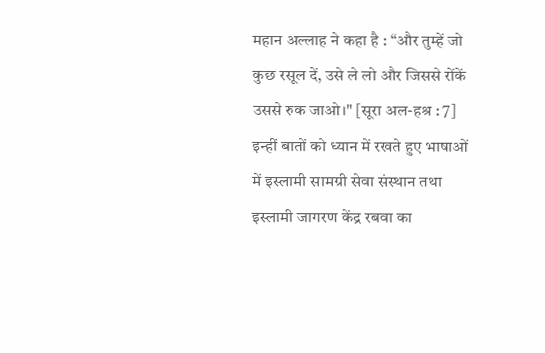महान अल्लाह ने कहा है : “और तुम्हें जो कुछ रसूल दें, उसे ले लो और जिससे रोंकें उससे रुक जाओ।" [सूरा अल-हश्र : 7] इन्हीं बातों को ध्यान में रखते हुए भाषाओं में इस्लामी सामग्री सेवा संस्थान तथा इस्लामी जागरण केंद्र रबवा का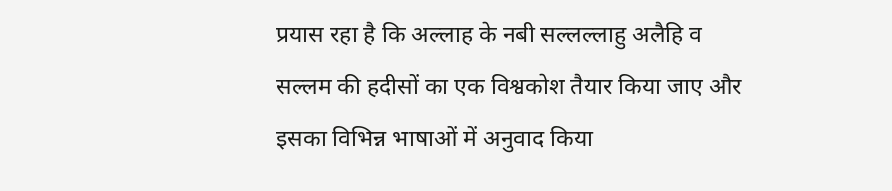प्रयास रहा है कि अल्लाह के नबी सल्लल्लाहु अलैहि व सल्लम की हदीसों का एक विश्वकोश तैयार किया जाए और इसका विभिन्न भाषाओं में अनुवाद किया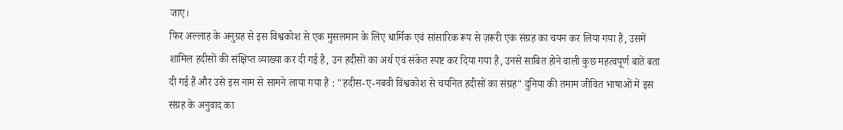जाए।
फिर अल्लाह के अनुग्रह से इस विश्वकोश से एक मुसलमान के लिए धार्मिक एवं सांसारिक रूप से ज़रूरी एक संग्रह का चयन कर लिया गया है, उसमें शामिल हदीसों की संक्षिप्त व्याख्या कर दी गई है, उन हदीसों का अर्थ एवं संकेत स्पष्ट कर दिया गया है, उनसे साबित होने वाली कुछ महत्वपूर्ण बातें बता दी गई हैं और उसे इस नाम से सामने लाया गया है : "हदीस-ए-नबवी विश्वकोश से चयनित हदीसों का संग्रह" दुनिया की तमाम जीवित भाषाओं में इस संग्रह के अनुवाद का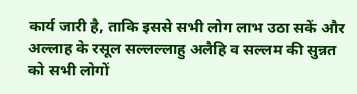कार्य जारी है, ताकि इससे सभी लोग लाभ उठा सकें और अल्लाह के रसूल सल्लल्लाहु अलैहि व सल्लम की सुन्नत को सभी लोगों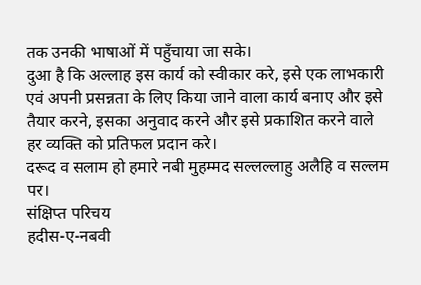तक उनकी भाषाओं में पहुँचाया जा सके।
दुआ है कि अल्लाह इस कार्य को स्वीकार करे, इसे एक लाभकारी एवं अपनी प्रसन्नता के लिए किया जाने वाला कार्य बनाए और इसे तैयार करने, इसका अनुवाद करने और इसे प्रकाशित करने वाले हर व्यक्ति को प्रतिफल प्रदान करे।
दरूद व सलाम हो हमारे नबी मुहम्मद सल्लल्लाहु अलैहि व सल्लम पर।
संक्षिप्त परिचय
हदीस-ए-नबवी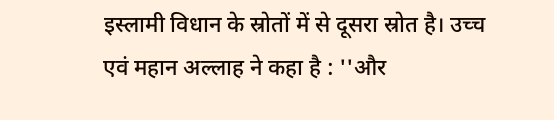इस्लामी विधान के स्रोतों में से दूसरा स्रोत है। उच्च एवं महान अल्लाह ने कहा है : ''और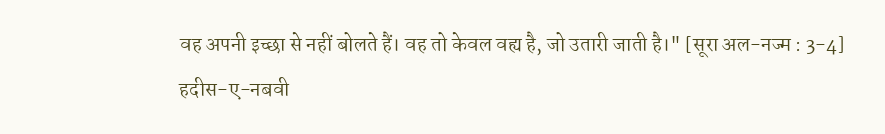वह अपनी इच्छा से नहीं बोलते हैं। वह तो केवल वह्य है, जो उतारी जाती है।" [सूरा अल-नज्म : 3-4]
हदीस-ए-नबवी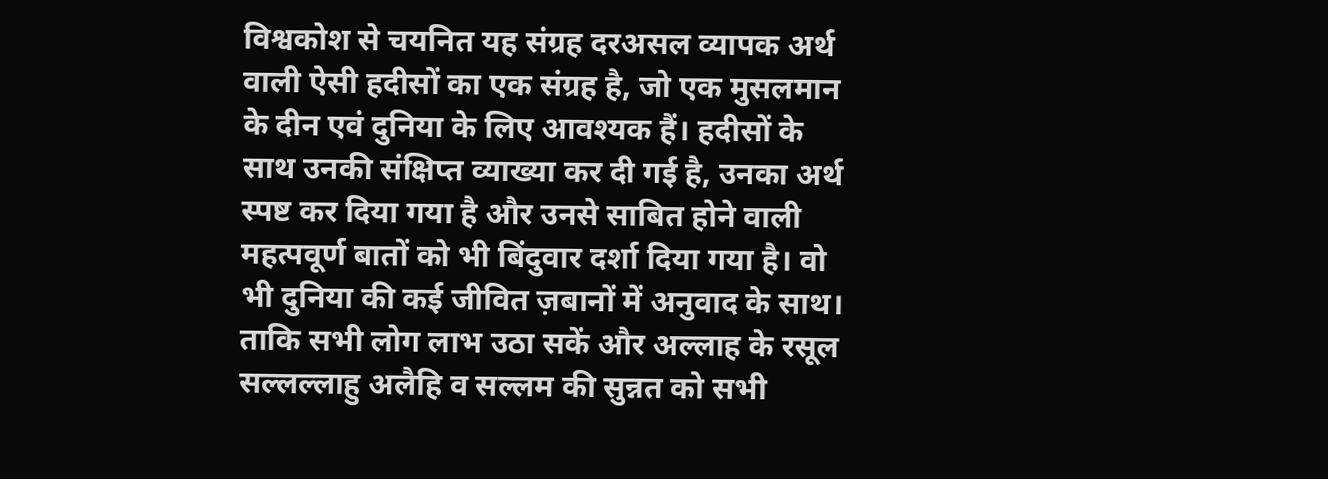विश्वकोश से चयनित यह संग्रह दरअसल व्यापक अर्थ वाली ऐसी हदीसों का एक संग्रह है, जो एक मुसलमान के दीन एवं दुनिया के लिए आवश्यक हैं। हदीसों के साथ उनकी संक्षिप्त व्याख्या कर दी गई है, उनका अर्थ स्पष्ट कर दिया गया है और उनसे साबित होने वाली महत्पवूर्ण बातों को भी बिंदुवार दर्शा दिया गया है। वो भी दुनिया की कई जीवित ज़बानों में अनुवाद के साथ। ताकि सभी लोग लाभ उठा सकें और अल्लाह के रसूल सल्लल्लाहु अलैहि व सल्लम की सुन्नत को सभी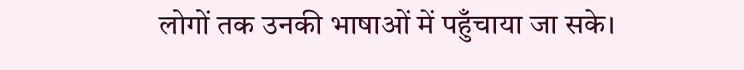लोगों तक उनकी भाषाओं में पहुँचाया जा सके।